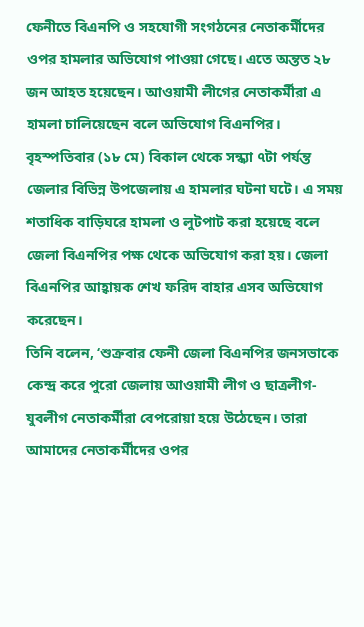ফেনীতে বিএনপি ও সহযোগী সংগঠনের নেতাকর্মীদের ওপর হামলার অভিযোগ পাওয়া গেছে। এতে অন্তত ২৮ জন আহত হয়েছেন। আওয়ামী লীগের নেতাকর্মীরা এ হামলা চালিয়েছেন বলে অভিযোগ বিএনপির।
বৃহস্পতিবার (১৮ মে) বিকাল থেকে সন্ধ্যা ৭টা পর্যন্ত জেলার বিভিন্ন উপজেলায় এ হামলার ঘটনা ঘটে। এ সময় শতাধিক বাড়িঘরে হামলা ও লুটপাট করা হয়েছে বলে জেলা বিএনপির পক্ষ থেকে অভিযোগ করা হয়। জেলা বিএনপির আহ্বায়ক শেখ ফরিদ বাহার এসব অভিযোগ করেছেন।
তিনি বলেন, ‘শুক্রবার ফেনী জেলা বিএনপির জনসভাকে কেন্দ্র করে পুরো জেলায় আওয়ামী লীগ ও ছাত্রলীগ-যুবলীগ নেতাকর্মীরা বেপরোয়া হয়ে উঠেছেন। তারা আমাদের নেতাকর্মীদের ওপর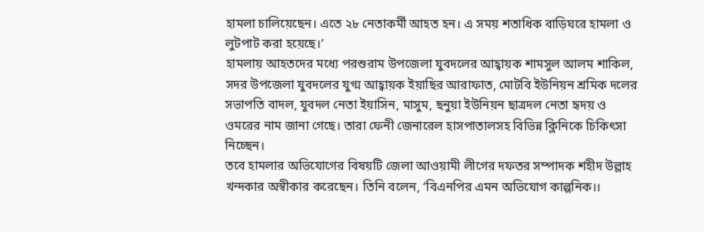হামলা চালিয়েছেন। এতে ২৮ নেতাকর্মী আহত হন। এ সময় শতাধিক বাড়িঘরে হামলা ও লুটপাট করা হয়েছে।’
হামলায় আহতদের মধ্যে পরশুরাম উপজেলা যুবদলের আহ্বায়ক শামসুল আলম শাকিল, সদর উপজেলা যুবদলের যুগ্ম আহ্বায়ক ইয়াছির আরাফাত, মোটবি ইউনিয়ন শ্রমিক দলের সভাপতি বাদল, যুবদল নেতা ইয়াসিন, মাসুম, ছনুয়া ইউনিয়ন ছাত্রদল নেতা হৃদয় ও ওমরের নাম জানা গেছে। তারা ফেনী জেনারেল হাসপাতালসহ বিভিন্ন ক্লিনিকে চিকিৎসা নিচ্ছেন।
তবে হামলার অভিযোগের বিষয়টি জেলা আওয়ামী লীগের দফতর সম্পাদক শহীদ উল্লাহ খন্দকার অস্বীকার করেছেন। তিনি বলেন, ‘বিএনপির এমন অভিযোগ কাল্পনিক।।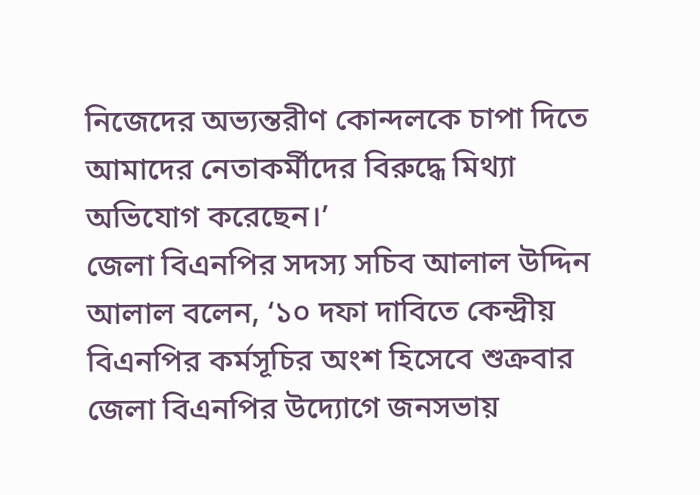নিজেদের অভ্যন্তরীণ কোন্দলকে চাপা দিতে আমাদের নেতাকর্মীদের বিরুদ্ধে মিথ্যা অভিযোগ করেছেন।’
জেলা বিএনপির সদস্য সচিব আলাল উদ্দিন আলাল বলেন, ‘১০ দফা দাবিতে কেন্দ্রীয় বিএনপির কর্মসূচির অংশ হিসেবে শুক্রবার জেলা বিএনপির উদ্যোগে জনসভায়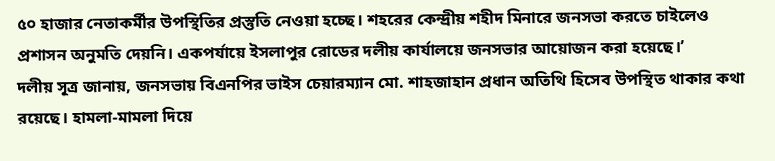৫০ হাজার নেতাকর্মীর উপস্থিতির প্রস্তুতি নেওয়া হচ্ছে। শহরের কেন্দ্রীয় শহীদ মিনারে জনসভা করতে চাইলেও প্রশাসন অনুমতি দেয়নি। একপর্যায়ে ইসলাপুর রোডের দলীয় কার্যালয়ে জনসভার আয়োজন করা হয়েছে।’
দলীয় সূত্র জানায়, জনসভায় বিএনপির ভাইস চেয়ারম্যান মো. শাহজাহান প্রধান অতিথি হিসেব উপস্থিত থাকার কথা রয়েছে। হামলা-মামলা দিয়ে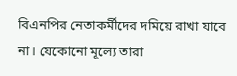বিএনপির নেতাকর্মীদের দমিয়ে রাখা যাবে না। যেকোনো মূল্যে তারা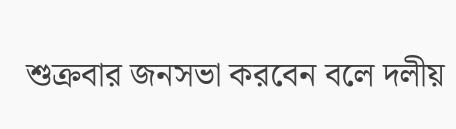শুক্রবার জনসভা করবেন বলে দলীয়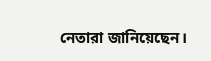নেতারা জানিয়েছেন।